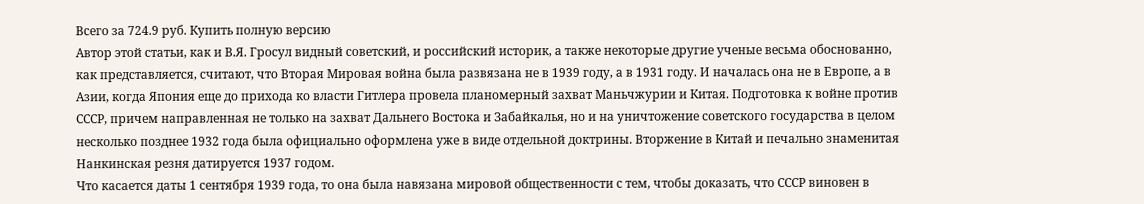Всего за 724.9 руб. Купить полную версию
Автор этой статьи, как и В.Я. Гросул видный советский, и российский историк, а также некоторые другие ученые весьма обоснованно, как представляется, считают, что Вторая Мировая война была развязана не в 1939 году, а в 1931 году. И началась она не в Европе, а в Азии, когда Япония еще до прихода ко власти Гитлера провела планомерный захват Маньчжурии и Китая. Подготовка к войне против СССР, причем направленная не только на захват Дальнего Востока и Забайкалья, но и на уничтожение советского государства в целом несколько позднее 1932 года была официально оформлена уже в виде отдельной доктрины. Вторжение в Китай и печально знаменитая Нанкинская резня датируется 1937 годом.
Что касается даты 1 сентября 1939 года, то она была навязана мировой общественности с тем, чтобы доказать, что СССР виновен в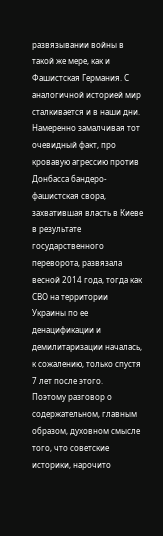развязывании войны в такой же мере, как и Фашистская Германия. С аналогичной историей мир сталкивается и в наши дни. Намеренно замалчивая тот очевидный факт, про кровавую агрессию против Донбасса бандеро-фашистская свора, захватившая власть в Киеве в результате государственного переворота, развязала весной 2014 года, тогда как СВО на территории Украины по ее денацификации и демилитаризации началась, к сожалению, только спустя 7 лет после этого.
Поэтому разговор о содержательном, главным образом, духовном смысле того, что советские историки, нарочито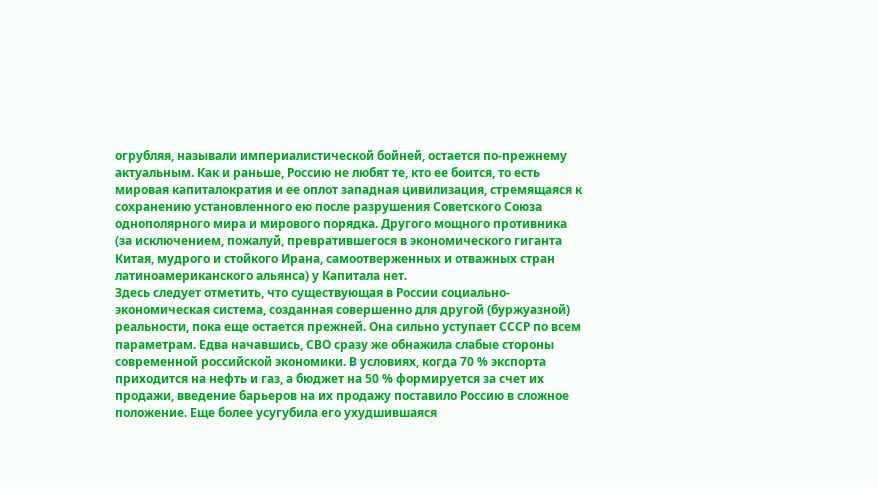огрубляя, называли империалистической бойней, остается по-прежнему актуальным. Как и раньше, Россию не любят те, кто ее боится, то есть мировая капиталократия и ее оплот западная цивилизация, стремящаяся к сохранению установленного ею после разрушения Советского Союза однополярного мира и мирового порядка. Другого мощного противника (за исключением, пожалуй, превратившегося в экономического гиганта Китая, мудрого и стойкого Ирана, самоотверженных и отважных стран латиноамериканского альянса) у Капитала нет.
Здесь следует отметить, что существующая в России социально-экономическая система, созданная совершенно для другой (буржуазной) реальности, пока еще остается прежней. Она сильно уступает СССР по всем параметрам. Едва начавшись, СВО сразу же обнажила слабые стороны современной российской экономики. В условиях, когда 70 % экспорта приходится на нефть и газ, а бюджет на 50 % формируется за счет их продажи, введение барьеров на их продажу поставило Россию в сложное положение. Еще более усугубила его ухудшившаяся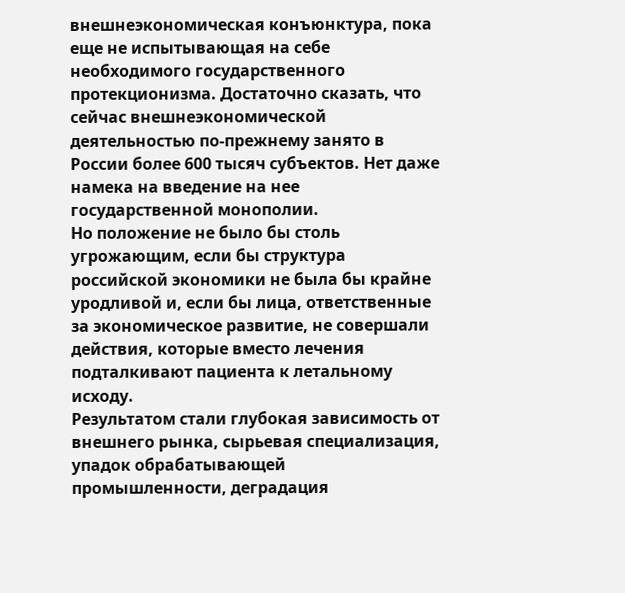внешнеэкономическая конъюнктура, пока еще не испытывающая на себе необходимого государственного протекционизма. Достаточно сказать, что сейчас внешнеэкономической деятельностью по-прежнему занято в России более 600 тысяч субъектов. Нет даже намека на введение на нее государственной монополии.
Но положение не было бы столь угрожающим, если бы структура российской экономики не была бы крайне уродливой и, если бы лица, ответственные за экономическое развитие, не совершали действия, которые вместо лечения подталкивают пациента к летальному исходу.
Результатом стали глубокая зависимость от внешнего рынка, сырьевая специализация, упадок обрабатывающей промышленности, деградация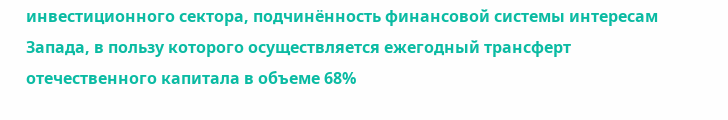инвестиционного сектора, подчинённость финансовой системы интересам Запада, в пользу которого осуществляется ежегодный трансферт отечественного капитала в объеме 68%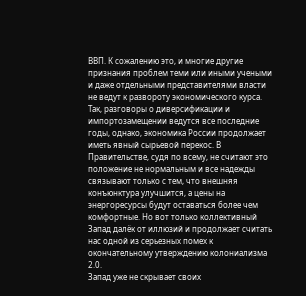ВВП. К сожалению это, и многие другие признания проблем теми или иными учеными и даже отдельными представителями власти не ведут к развороту экономического курса.
Так, разговоры о диверсификации и импортозамещении ведутся все последние годы, однако, экономика России продолжает иметь явный сырьевой перекос. В Правительстве, судя по всему, не считают это положение не нормальным и все надежды связывают только с тем, что внешняя конъюнктура улучшится, а цены на энергоресурсы будут оставаться более чем комфортные. Но вот только коллективный Запад далёк от иллюзий и продолжает считать нас одной из серьезных помех к окончательному утверждению колониализма 2.0.
Запад уже не скрывает своих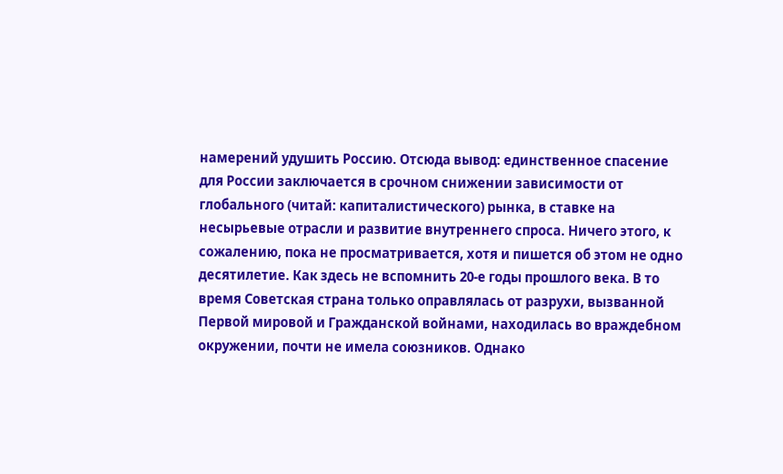намерений удушить Россию. Отсюда вывод: единственное спасение для России заключается в срочном снижении зависимости от глобального (читай: капиталистического) рынка, в ставке на несырьевые отрасли и развитие внутреннего спроса. Ничего этого, к сожалению, пока не просматривается, хотя и пишется об этом не одно десятилетие. Как здесь не вспомнить 20-е годы прошлого века. В то время Советская страна только оправлялась от разрухи, вызванной Первой мировой и Гражданской войнами, находилась во враждебном окружении, почти не имела союзников. Однако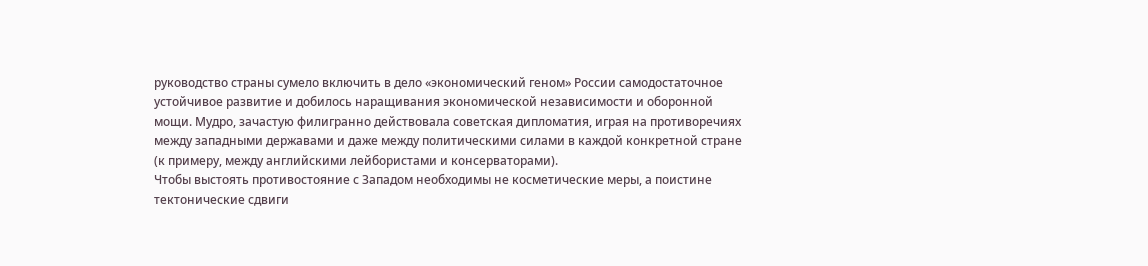руководство страны сумело включить в дело «экономический геном» России самодостаточное устойчивое развитие и добилось наращивания экономической независимости и оборонной мощи. Мудро, зачастую филигранно действовала советская дипломатия, играя на противоречиях между западными державами и даже между политическими силами в каждой конкретной стране (к примеру, между английскими лейбористами и консерваторами).
Чтобы выстоять противостояние с Западом необходимы не косметические меры, а поистине тектонические сдвиги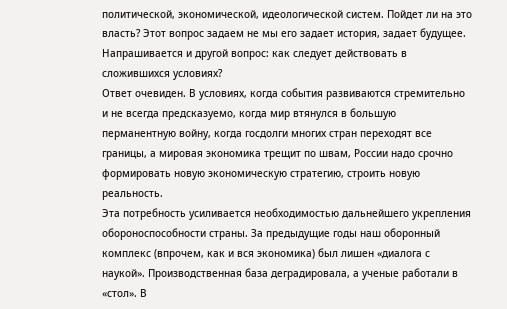политической, экономической, идеологической систем. Пойдет ли на это власть? Этот вопрос задаем не мы его задает история, задает будущее.
Напрашивается и другой вопрос: как следует действовать в сложившихся условиях?
Ответ очевиден. В условиях, когда события развиваются стремительно и не всегда предсказуемо, когда мир втянулся в большую перманентную войну, когда госдолги многих стран переходят все границы, а мировая экономика трещит по швам, России надо срочно формировать новую экономическую стратегию, строить новую реальность.
Эта потребность усиливается необходимостью дальнейшего укрепления обороноспособности страны. За предыдущие годы наш оборонный комплекс (впрочем, как и вся экономика) был лишен «диалога с наукой». Производственная база деградировала, а ученые работали в «стол». В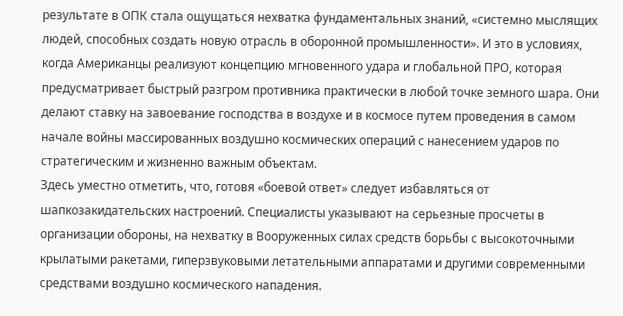результате в ОПК стала ощущаться нехватка фундаментальных знаний, «системно мыслящих людей, способных создать новую отрасль в оборонной промышленности». И это в условиях, когда Американцы реализуют концепцию мгновенного удара и глобальной ПРО, которая предусматривает быстрый разгром противника практически в любой точке земного шара. Они делают ставку на завоевание господства в воздухе и в космосе путем проведения в самом начале войны массированных воздушно космических операций с нанесением ударов по стратегическим и жизненно важным объектам.
Здесь уместно отметить, что, готовя «боевой ответ» следует избавляться от шапкозакидательских настроений. Специалисты указывают на серьезные просчеты в организации обороны, на нехватку в Вооруженных силах средств борьбы с высокоточными крылатыми ракетами, гиперзвуковыми летательными аппаратами и другими современными средствами воздушно космического нападения.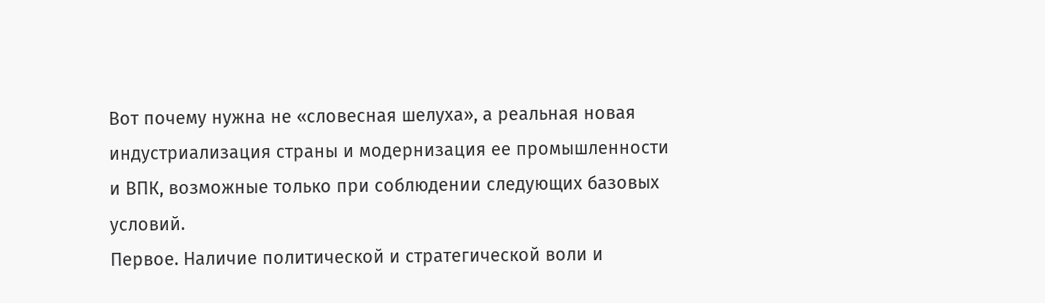Вот почему нужна не «словесная шелуха», а реальная новая индустриализация страны и модернизация ее промышленности и ВПК, возможные только при соблюдении следующих базовых условий.
Первое. Наличие политической и стратегической воли и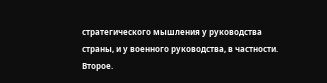стратегического мышления у руководства страны, и у военного руководства, в частности.
Второе.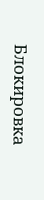Блокировка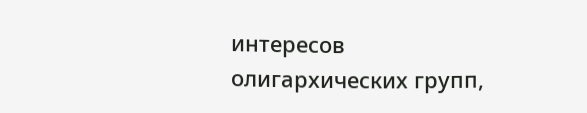интересов олигархических групп,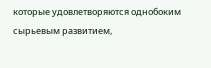которые удовлетворяются однобоким сырьевым развитием,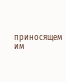приносящем им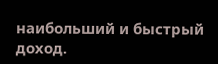наибольший и быстрый доход.